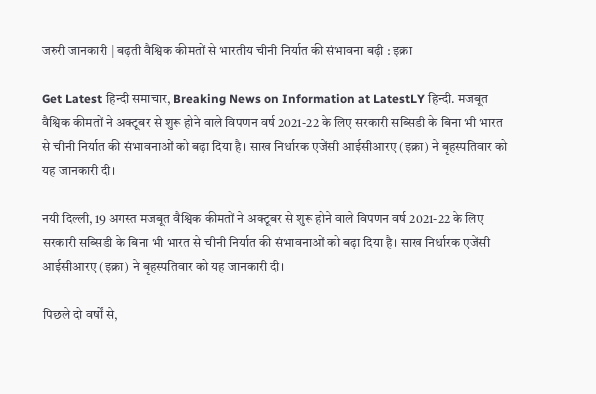जरुरी जानकारी | बढ़ती वैश्विक कीमतों से भारतीय चीनी निर्यात की संभावना बढ़ी : इक्रा

Get Latest हिन्दी समाचार, Breaking News on Information at LatestLY हिन्दी. मजबूत वैश्विक कीमतों ने अक्टूबर से शुरू होने वाले विपणन वर्ष 2021-22 के लिए सरकारी सब्सिडी के बिना भी भारत से चीनी निर्यात की संभावनाओं को बढ़ा दिया है। साख निर्धारक एजेंसी आईसीआरए (इक्रा) ने बृहस्पतिवार को यह जानकारी दी।

नयी दिल्ली, 19 अगस्त मजबूत वैश्विक कीमतों ने अक्टूबर से शुरू होने वाले विपणन वर्ष 2021-22 के लिए सरकारी सब्सिडी के बिना भी भारत से चीनी निर्यात की संभावनाओं को बढ़ा दिया है। साख निर्धारक एजेंसी आईसीआरए (इक्रा) ने बृहस्पतिवार को यह जानकारी दी।

पिछले दो वर्षों से,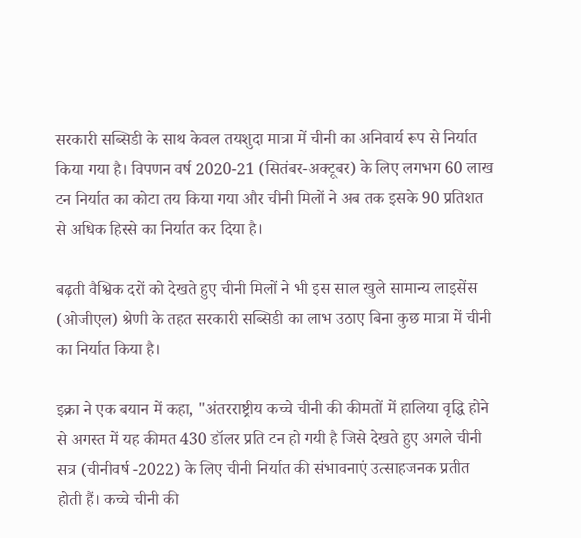सरकारी सब्सिडी के साथ केवल तयशुदा मात्रा में चीनी का अनिवार्य रूप से निर्यात किया गया है। विपणन वर्ष 2020-21 (सितंबर-अक्टूबर) के लिए लगभग 60 लाख टन निर्यात का कोटा तय किया गया और चीनी मिलों ने अब तक इसके 90 प्रतिशत से अधिक हिस्से का निर्यात कर दिया है।

बढ़ती वैश्विक दरों को देखते हुए चीनी मिलों ने भी इस साल खुले सामान्य लाइसेंस (ओजीएल) श्रेणी के तहत सरकारी सब्सिडी का लाभ उठाए बिना कुछ मात्रा में चीनी का निर्यात किया है।

इक्रा ने एक बयान में कहा, "अंतरराष्ट्रीय कच्चे चीनी की कीमतों में हालिया वृद्धि होने से अगस्त में यह कीमत 430 डॉलर प्रति टन हो गयी है जिसे देखते हुए अगले चीनी सत्र (चीनीवर्ष -2022) के लिए चीनी निर्यात की संभावनाएं उत्साहजनक प्रतीत होती हैं। कच्चे चीनी की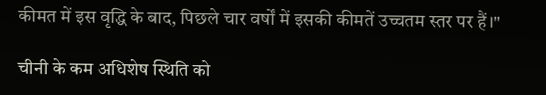कीमत में इस वृद्धि के बाद, पिछले चार वर्षों में इसकी कीमतें उच्चतम स्तर पर हैं।"

चीनी के कम अधिशेष स्थिति को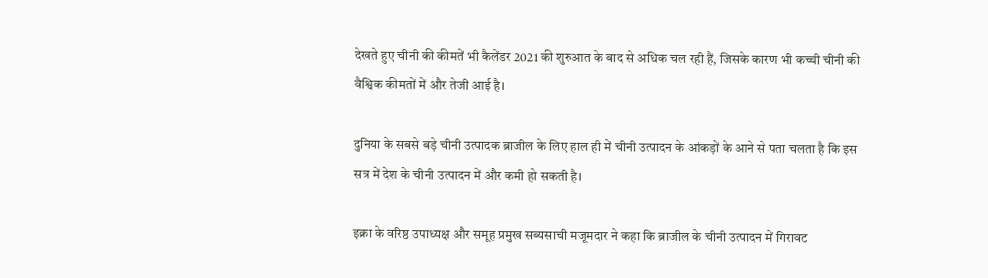देखते हुए चीनी की कीमतें भी कैलेंडर 2021 की शुरुआत के बाद से अधिक चल रही हैं, जिसके कारण भी कच्ची चीनी की वैश्विक कीमतों में और तेजी आई है।

दुनिया के सबसे बड़े चीनी उत्पादक ब्राजील के लिए हाल ही में चीनी उत्पादन के आंकड़ों के आने से पता चलता है कि इस सत्र में देश के चीनी उत्पादन में और कमी हो सकती है।

इक्रा के वरिष्ठ उपाध्यक्ष और समूह प्रमुख सब्यसाची मजूमदार ने कहा कि ब्राजील के चीनी उत्पादन में गिरावट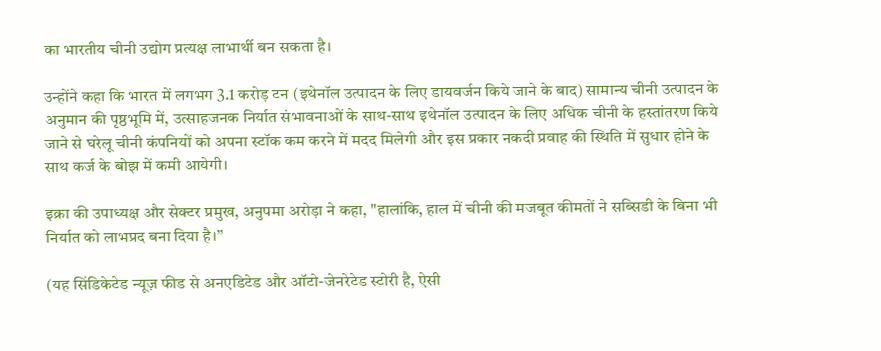का भारतीय चीनी उद्योग प्रत्यक्ष लाभार्थी बन सकता है।

उन्होंने कहा कि भारत में लगभग 3.1 करोड़ टन (इथेनॉल उत्पादन के लिए डायवर्जन किये जाने के बाद) सामान्य चीनी उत्पादन के अनुमान की पृष्ठभूमि में, उत्साहजनक निर्यात संभावनाओं के साथ-साथ इथेनॉल उत्पादन के लिए अधिक चीनी के हस्तांतरण किये जाने से घरेलू चीनी कंपनियों को अपना स्टॉक कम करने में मदद मिलेगी और इस प्रकार नकदी प्रवाह की स्थिति में सुधार होने के साथ कर्ज के बोझ में कमी आयेगी।

इक्रा की उपाध्यक्ष और सेक्टर प्रमुख, अनुपमा अरोड़ा ने कहा, "हालांकि, हाल में चीनी की मजबूत कीमतों ने सब्सिडी के बिना भी निर्यात को लाभप्रद बना दिया है।’’

(यह सिंडिकेटेड न्यूज़ फीड से अनएडिटेड और ऑटो-जेनरेटेड स्टोरी है, ऐसी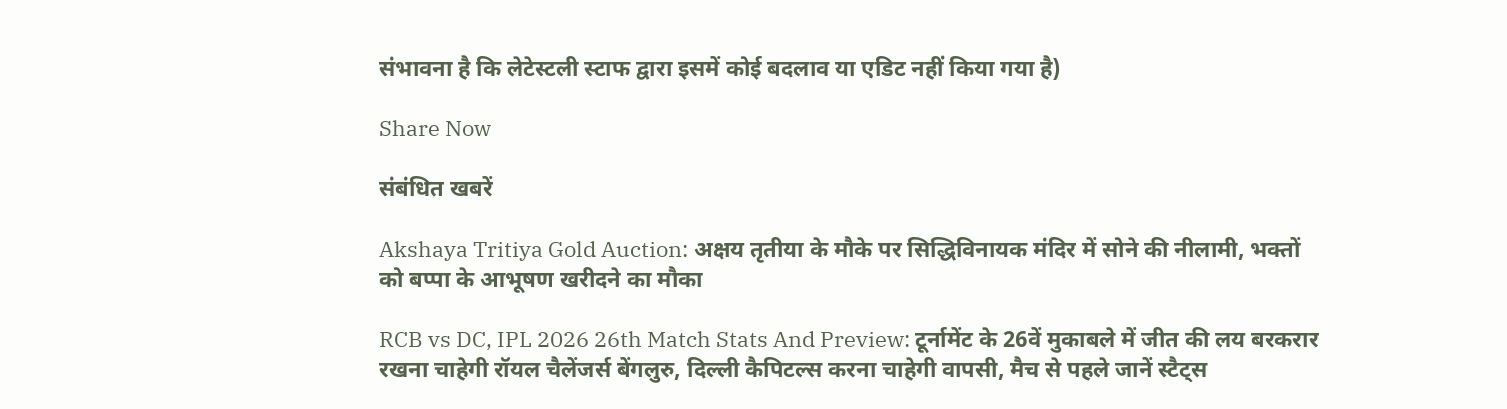संभावना है कि लेटेस्टली स्टाफ द्वारा इसमें कोई बदलाव या एडिट नहीं किया गया है)

Share Now

संबंधित खबरें

Akshaya Tritiya Gold Auction: अक्षय तृतीया के मौके पर सिद्धिविनायक मंदिर में सोने की नीलामी, भक्तों को बप्पा के आभूषण खरीदने का मौका

RCB vs DC, IPL 2026 26th Match Stats And Preview: टूर्नामेंट के 26वें मुकाबले में जीत की लय बरकरार रखना चाहेगी रॉयल चैलेंजर्स बेंगलुरु, दिल्ली कैपिटल्स करना चाहेगी वापसी, मैच से पहले जानें स्टैट्स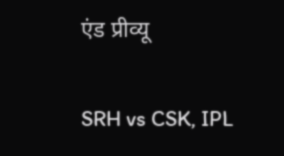एंड प्रीव्यू

SRH vs CSK, IPL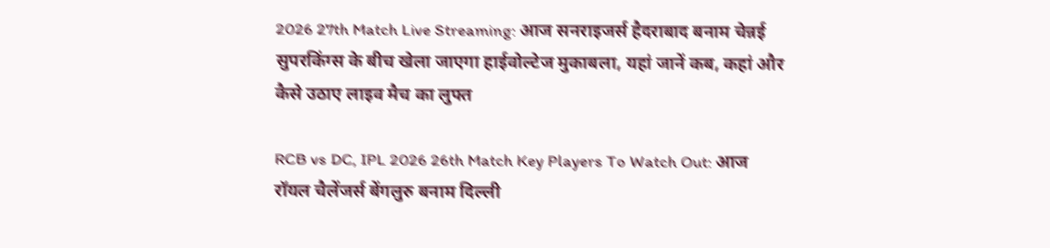2026 27th Match Live Streaming: आज सनराइजर्स हैदराबाद बनाम चेन्नई सुपरकिंग्स के बीच खेला जाएगा हाईवोल्टेज मुकाबला, यहां जानें कब, कहां और कैसे उठाए लाइव मैच का लुफ्त

RCB vs DC, IPL 2026 26th Match Key Players To Watch Out: आज रॉयल चैलेंजर्स बेंगलुरु बनाम दिल्ली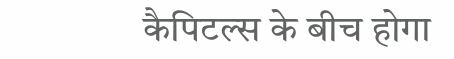कैपिटल्स के बीच होगा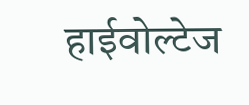हाईवोल्टेज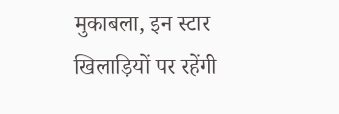मुकाबला, इन स्टार खिलाड़ियों पर रहेंगी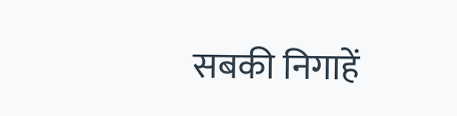सबकी निगाहें